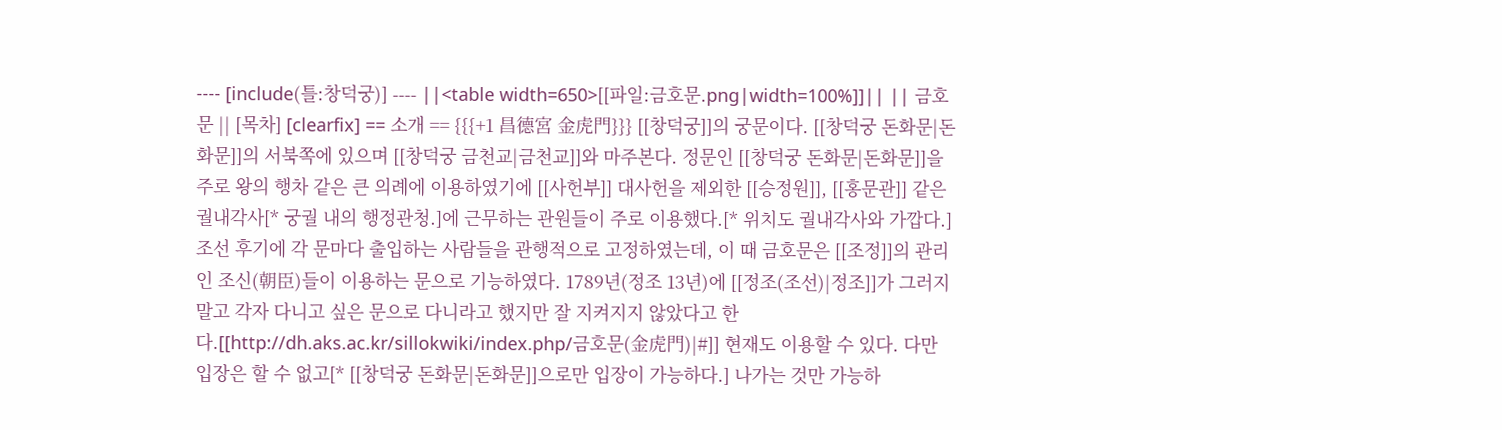---- [include(틀:창덕궁)] ---- ||<table width=650>[[파일:금호문.png|width=100%]]|| || 금호문 || [목차] [clearfix] == 소개 == {{{+1 昌德宮 金虎門}}} [[창덕궁]]의 궁문이다. [[창덕궁 돈화문|돈화문]]의 서북쪽에 있으며 [[창덕궁 금천교|금천교]]와 마주본다. 정문인 [[창덕궁 돈화문|돈화문]]을 주로 왕의 행차 같은 큰 의례에 이용하였기에 [[사헌부]] 대사헌을 제외한 [[승정원]], [[홍문관]] 같은 궐내각사[* 궁궐 내의 행정관청.]에 근무하는 관원들이 주로 이용했다.[* 위치도 궐내각사와 가깝다.] 조선 후기에 각 문마다 출입하는 사람들을 관행적으로 고정하였는데, 이 때 금호문은 [[조정]]의 관리인 조신(朝臣)들이 이용하는 문으로 기능하였다. 1789년(정조 13년)에 [[정조(조선)|정조]]가 그러지말고 각자 다니고 싶은 문으로 다니라고 했지만 잘 지켜지지 않았다고 한다.[[http://dh.aks.ac.kr/sillokwiki/index.php/금호문(金虎門)|#]] 현재도 이용할 수 있다. 다만 입장은 할 수 없고[* [[창덕궁 돈화문|돈화문]]으로만 입장이 가능하다.] 나가는 것만 가능하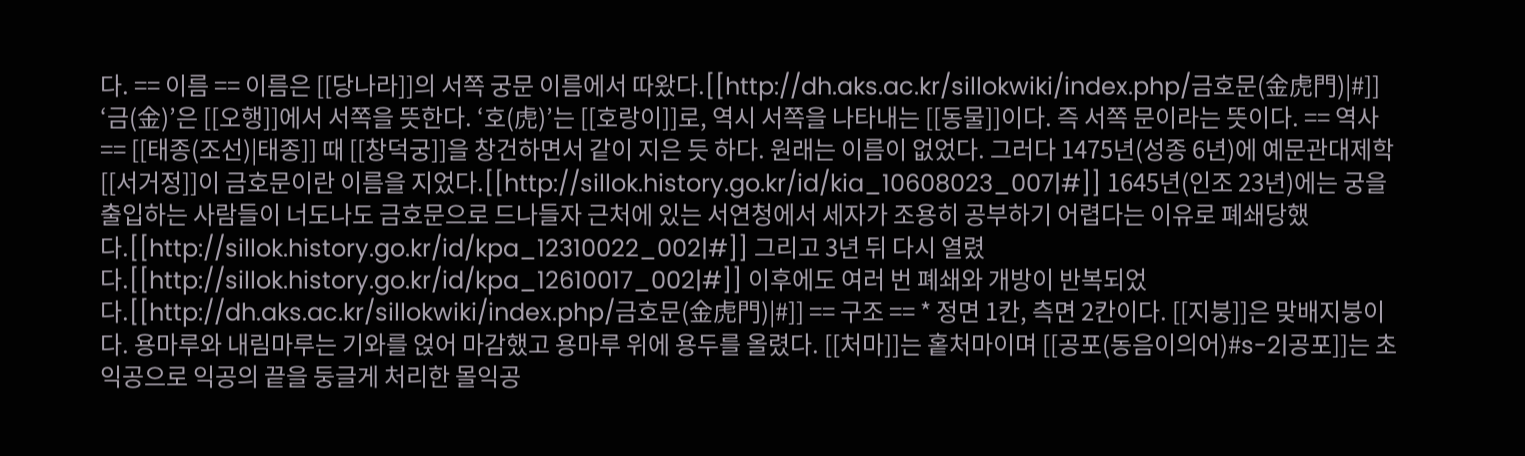다. == 이름 == 이름은 [[당나라]]의 서쪽 궁문 이름에서 따왔다.[[http://dh.aks.ac.kr/sillokwiki/index.php/금호문(金虎門)|#]] ‘금(金)’은 [[오행]]에서 서쪽을 뜻한다. ‘호(虎)’는 [[호랑이]]로, 역시 서쪽을 나타내는 [[동물]]이다. 즉 서쪽 문이라는 뜻이다. == 역사 == [[태종(조선)|태종]] 때 [[창덕궁]]을 창건하면서 같이 지은 듯 하다. 원래는 이름이 없었다. 그러다 1475년(성종 6년)에 예문관대제학 [[서거정]]이 금호문이란 이름을 지었다.[[http://sillok.history.go.kr/id/kia_10608023_007|#]] 1645년(인조 23년)에는 궁을 출입하는 사람들이 너도나도 금호문으로 드나들자 근처에 있는 서연청에서 세자가 조용히 공부하기 어렵다는 이유로 폐쇄당했다.[[http://sillok.history.go.kr/id/kpa_12310022_002|#]] 그리고 3년 뒤 다시 열렸다.[[http://sillok.history.go.kr/id/kpa_12610017_002|#]] 이후에도 여러 번 폐쇄와 개방이 반복되었다.[[http://dh.aks.ac.kr/sillokwiki/index.php/금호문(金虎門)|#]] == 구조 == * 정면 1칸, 측면 2칸이다. [[지붕]]은 맞배지붕이다. 용마루와 내림마루는 기와를 얹어 마감했고 용마루 위에 용두를 올렸다. [[처마]]는 홑처마이며 [[공포(동음이의어)#s-2|공포]]는 초익공으로 익공의 끝을 둥글게 처리한 몰익공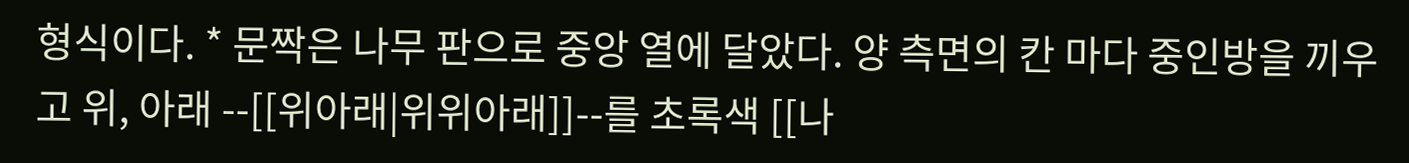형식이다. * 문짝은 나무 판으로 중앙 열에 달았다. 양 측면의 칸 마다 중인방을 끼우고 위, 아래 --[[위아래|위위아래]]--를 초록색 [[나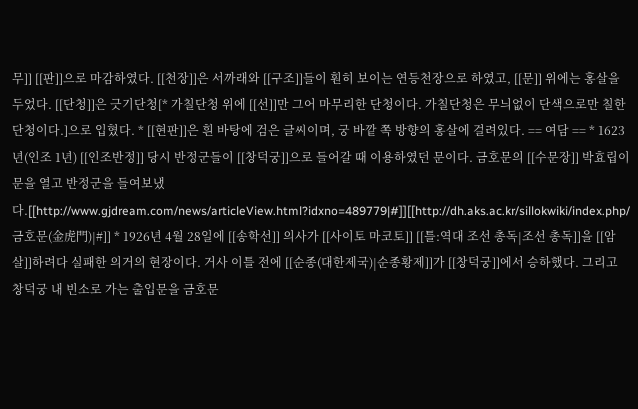무]] [[판]]으로 마감하였다. [[천장]]은 서까래와 [[구조]]들이 훤히 보이는 연등천장으로 하였고, [[문]] 위에는 홍살을 두었다. [[단청]]은 긋기단청[* 가칠단청 위에 [[선]]만 그어 마무리한 단청이다. 가칠단청은 무늬없이 단색으로만 칠한 단청이다.]으로 입혔다. * [[현판]]은 흰 바탕에 검은 글씨이며, 궁 바깥 쪽 방향의 홍살에 걸려있다. == 여담 == * 1623년(인조 1년) [[인조반정]] 당시 반정군들이 [[창덕궁]]으로 들어갈 때 이용하였던 문이다. 금호문의 [[수문장]] 박효립이 문을 열고 반정군을 들여보냈다.[[http://www.gjdream.com/news/articleView.html?idxno=489779|#]][[http://dh.aks.ac.kr/sillokwiki/index.php/금호문(金虎門)|#]] * 1926년 4월 28일에 [[송학선]] 의사가 [[사이토 마코토]] [[틀:역대 조선 총독|조선 총독]]을 [[암살]]하려다 실패한 의거의 현장이다. 거사 이틀 전에 [[순종(대한제국)|순종황제]]가 [[창덕궁]]에서 승하했다. 그리고 창덕궁 내 빈소로 가는 출입문을 금호문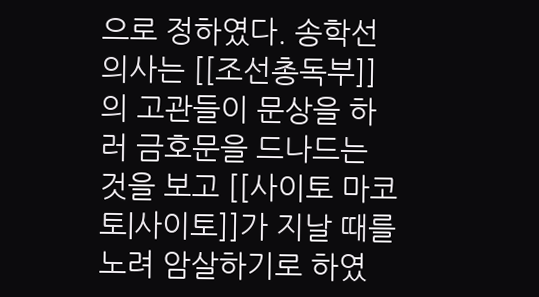으로 정하였다. 송학선 의사는 [[조선총독부]]의 고관들이 문상을 하러 금호문을 드나드는 것을 보고 [[사이토 마코토|사이토]]가 지날 때를 노려 암살하기로 하였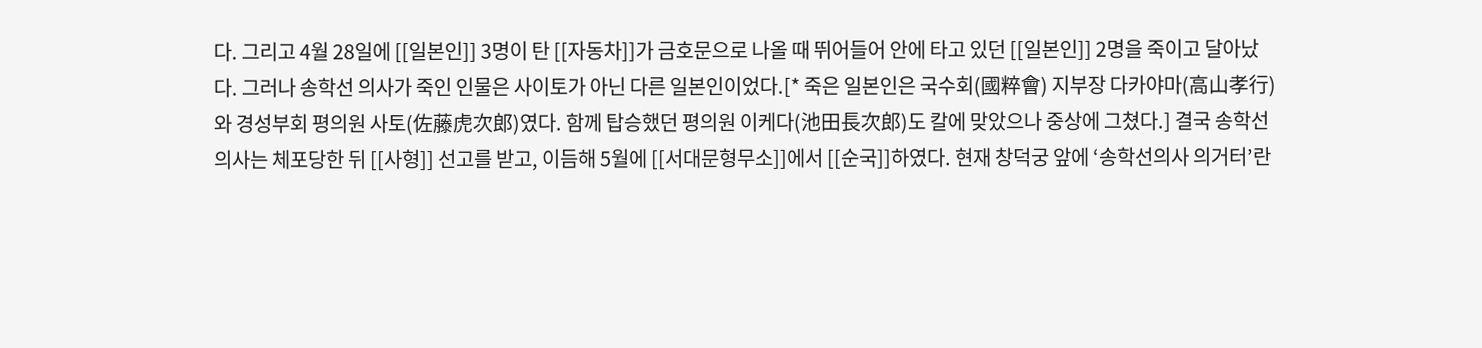다. 그리고 4월 28일에 [[일본인]] 3명이 탄 [[자동차]]가 금호문으로 나올 때 뛰어들어 안에 타고 있던 [[일본인]] 2명을 죽이고 달아났다. 그러나 송학선 의사가 죽인 인물은 사이토가 아닌 다른 일본인이었다.[* 죽은 일본인은 국수회(國粹會) 지부장 다카야마(高山孝行)와 경성부회 평의원 사토(佐藤虎次郎)였다. 함께 탑승했던 평의원 이케다(池田長次郎)도 칼에 맞았으나 중상에 그쳤다.] 결국 송학선 의사는 체포당한 뒤 [[사형]] 선고를 받고, 이듬해 5월에 [[서대문형무소]]에서 [[순국]]하였다. 현재 창덕궁 앞에 ‘송학선의사 의거터’란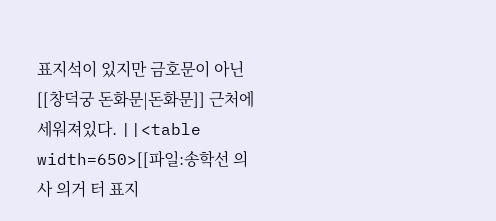표지석이 있지만 금호문이 아닌 [[창덕궁 돈화문|돈화문]] 근처에 세워져있다. ||<table width=650>[[파일:송학선 의사 의거 터 표지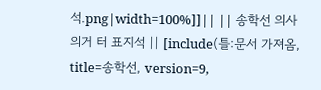석.png|width=100%]]|| || 송학선 의사 의거 터 표지석 || [include(틀:문서 가져옴, title=송학선, version=9,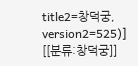title2=창덕궁, version2=525)] [[분류:창덕궁]]